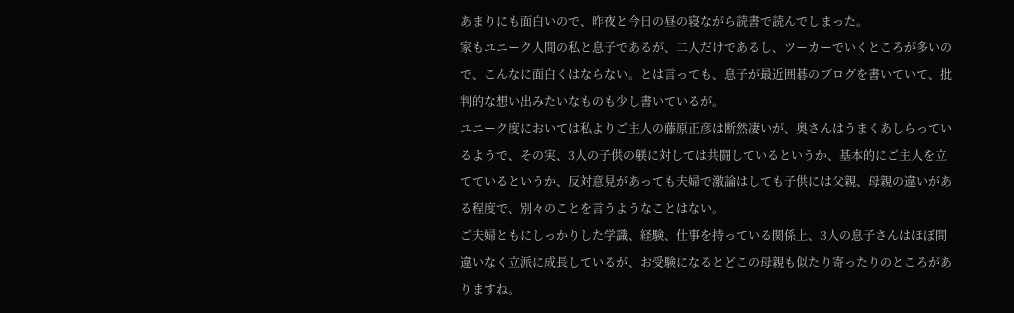あまりにも面白いので、昨夜と今日の昼の寝ながら読書で読んでしまった。
家もユニーク人間の私と息子であるが、二人だけであるし、ツーカーでいくところが多いので、こんなに面白くはならない。とは言っても、息子が最近囲碁のブログを書いていて、批判的な想い出みたいなものも少し書いているが。
ユニーク度においては私よりご主人の藤原正彦は断然凄いが、奥さんはうまくあしらっているようで、その実、3人の子供の躾に対しては共闘しているというか、基本的にご主人を立てているというか、反対意見があっても夫婦で激論はしても子供には父親、母親の違いがある程度で、別々のことを言うようなことはない。
ご夫婦ともにしっかりした学識、経験、仕事を持っている関係上、3人の息子さんはほぼ間違いなく立派に成長しているが、お受験になるとどこの母親も似たり寄ったりのところがありますね。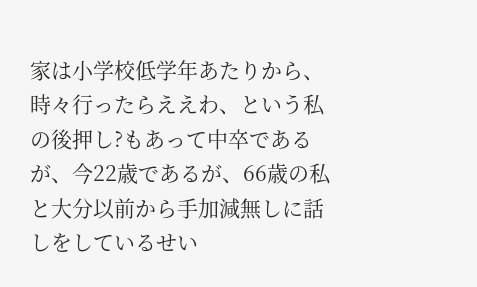家は小学校低学年あたりから、時々行ったらええわ、という私の後押し?もあって中卒であるが、今22歳であるが、66歳の私と大分以前から手加減無しに話しをしているせい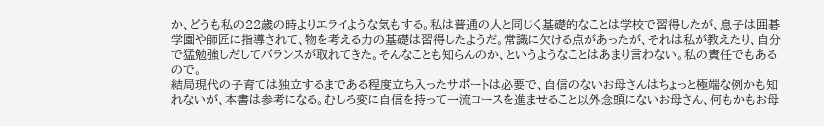か、どうも私の22歳の時よりエライような気もする。私は普通の人と同じく基礎的なことは学校で習得したが、息子は囲碁学園や師匠に指導されて、物を考える力の基礎は習得したようだ。常識に欠ける点があったが、それは私が教えたり、自分で猛勉強しだしてバランスが取れてきた。そんなことも知らんのか、というようなことはあまり言わない。私の責任でもあるので。
結局現代の子育ては独立するまである程度立ち入ったサポートは必要で、自信のないお母さんはちょっと極端な例かも知れないが、本書は参考になる。むしろ変に自信を持って一流コースを進ませること以外念頭にないお母さん、何もかもお母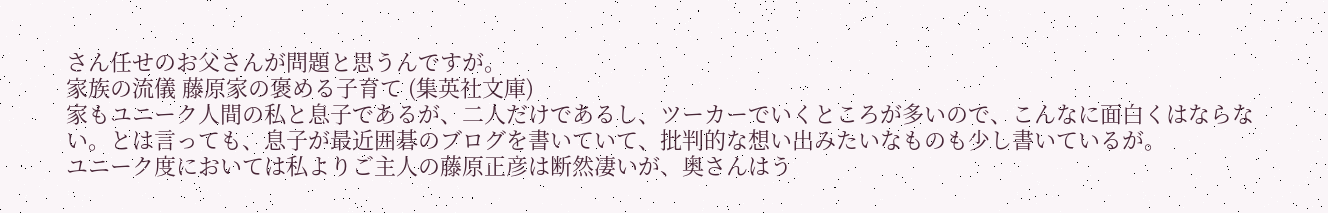さん任せのお父さんが問題と思うんですが。
家族の流儀 藤原家の褒める子育て (集英社文庫)
家もユニーク人間の私と息子であるが、二人だけであるし、ツーカーでいくところが多いので、こんなに面白くはならない。とは言っても、息子が最近囲碁のブログを書いていて、批判的な想い出みたいなものも少し書いているが。
ユニーク度においては私よりご主人の藤原正彦は断然凄いが、奥さんはう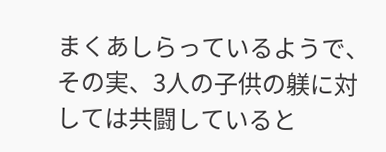まくあしらっているようで、その実、3人の子供の躾に対しては共闘していると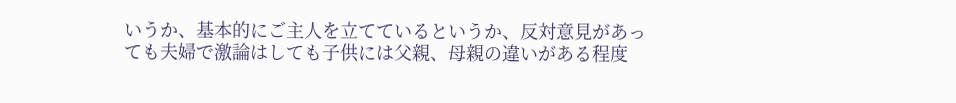いうか、基本的にご主人を立てているというか、反対意見があっても夫婦で激論はしても子供には父親、母親の違いがある程度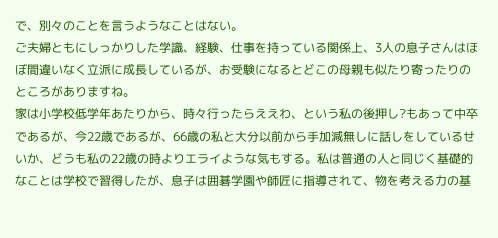で、別々のことを言うようなことはない。
ご夫婦ともにしっかりした学識、経験、仕事を持っている関係上、3人の息子さんはほぼ間違いなく立派に成長しているが、お受験になるとどこの母親も似たり寄ったりのところがありますね。
家は小学校低学年あたりから、時々行ったらええわ、という私の後押し?もあって中卒であるが、今22歳であるが、66歳の私と大分以前から手加減無しに話しをしているせいか、どうも私の22歳の時よりエライような気もする。私は普通の人と同じく基礎的なことは学校で習得したが、息子は囲碁学園や師匠に指導されて、物を考える力の基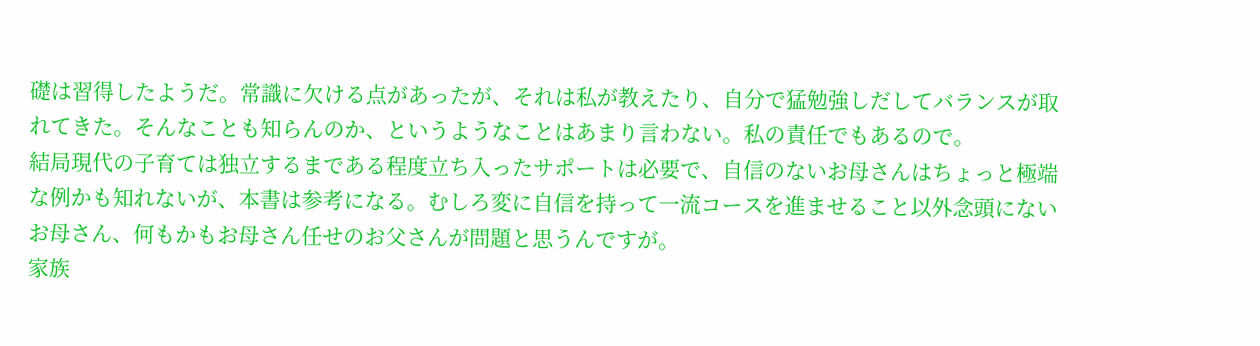礎は習得したようだ。常識に欠ける点があったが、それは私が教えたり、自分で猛勉強しだしてバランスが取れてきた。そんなことも知らんのか、というようなことはあまり言わない。私の責任でもあるので。
結局現代の子育ては独立するまである程度立ち入ったサポートは必要で、自信のないお母さんはちょっと極端な例かも知れないが、本書は参考になる。むしろ変に自信を持って一流コースを進ませること以外念頭にないお母さん、何もかもお母さん任せのお父さんが問題と思うんですが。
家族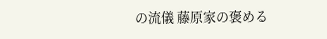の流儀 藤原家の褒める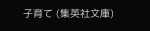子育て (集英社文庫)